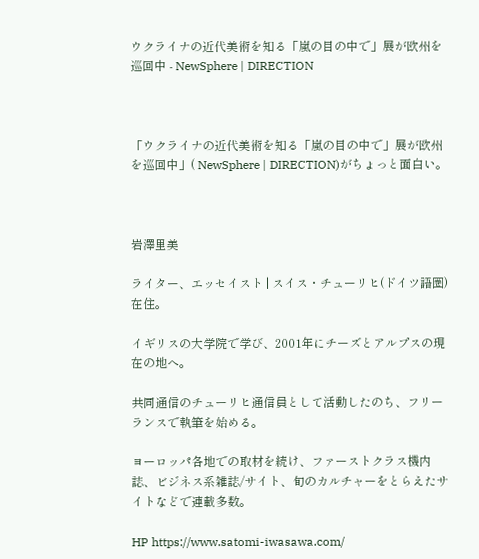ウクライナの近代美術を知る「嵐の目の中で」展が欧州を巡回中 - NewSphere | DIRECTION



「ウクライナの近代美術を知る「嵐の目の中で」展が欧州を巡回中」( NewSphere | DIRECTION)がちょっと面白い。



岩澤里美

ライター、エッセイスト | スイス・チューリヒ(ドイツ語圏)在住。

イギリスの大学院で学び、2001年にチーズとアルプスの現在の地へ。

共同通信のチューリヒ通信員として活動したのち、フリーランスで執筆を始める。

ヨーロッパ各地での取材を続け、ファーストクラス機内誌、ビジネス系雑誌/サイト、旬のカルチャーをとらえたサイトなどで連載多数。

HP https://www.satomi-iwasawa.com/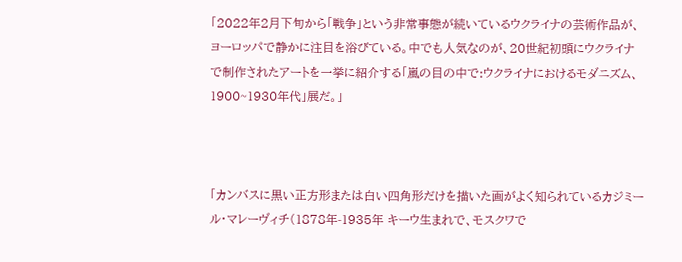「2022年2月下旬から「戦争」という非常事態が続いているウクライナの芸術作品が、ヨーロッパで静かに注目を浴びている。中でも人気なのが、20世紀初頭にウクライナで制作されたアートを一挙に紹介する「嵐の目の中で:ウクライナにおけるモダニズム、1900~1930年代」展だ。」



「カンバスに黒い正方形または白い四角形だけを描いた画がよく知られているカジミール・マレーヴィチ(1878年-1935年 キーウ生まれで、モスクワで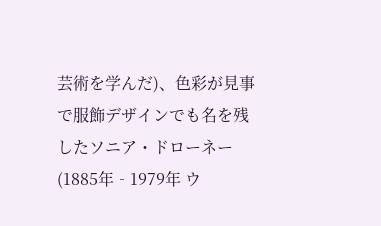芸術を学んだ)、色彩が見事で服飾デザインでも名を残したソニア・ドローネー(1885年‐1979年 ウ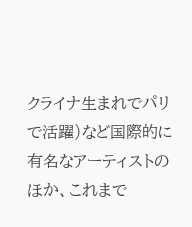クライナ生まれでパリで活躍)など国際的に有名なアーティストのほか、これまで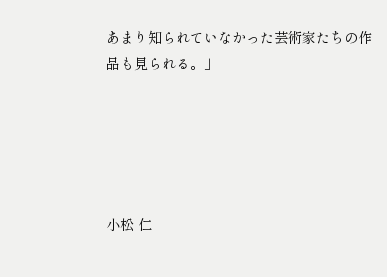あまり知られていなかった芸術家たちの作品も見られる。」





小松 仁